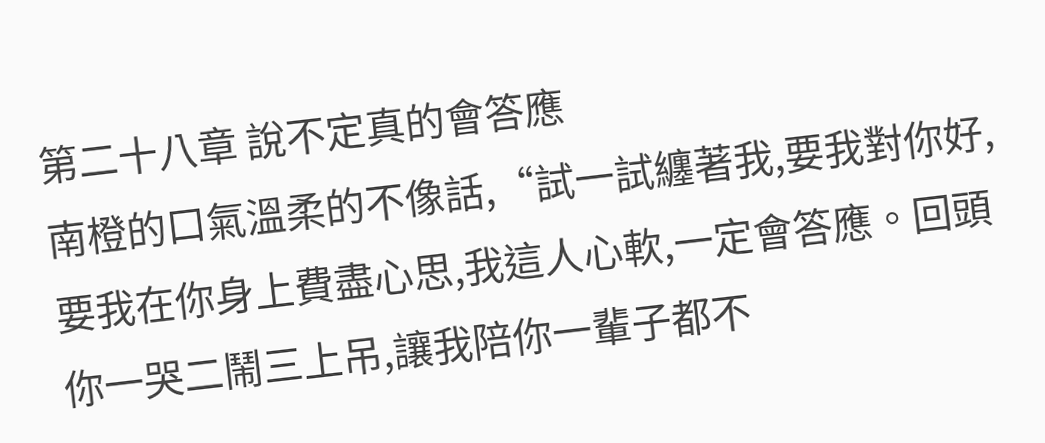第二十八章 說不定真的會答應
南橙的口氣溫柔的不像話,“試一試纏著我,要我對你好,要我在你身上費盡心思,我這人心軟,一定會答應。回頭你一哭二鬧三上吊,讓我陪你一輩子都不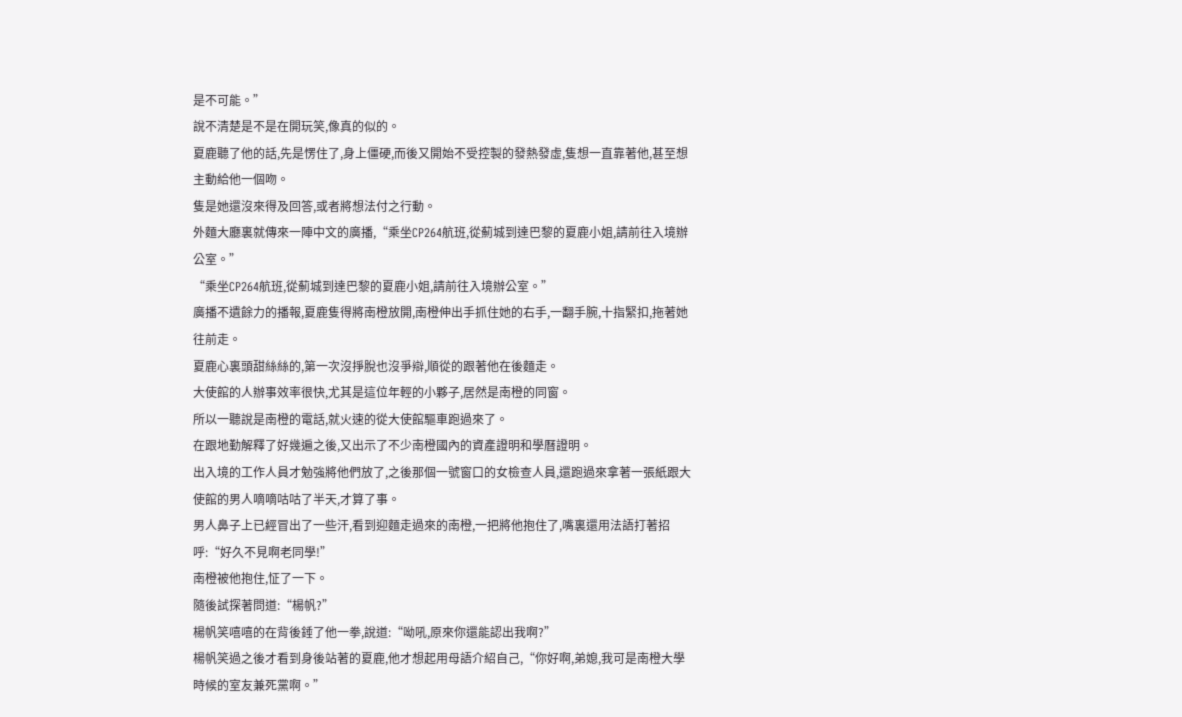是不可能。”
說不清楚是不是在開玩笑,像真的似的。
夏鹿聽了他的話,先是愣住了,身上僵硬,而後又開始不受控製的發熱發虛,隻想一直靠著他,甚至想主動給他一個吻。
隻是她還沒來得及回答,或者將想法付之行動。
外麵大廳裏就傳來一陣中文的廣播,“乘坐CP264航班,從薊城到達巴黎的夏鹿小姐,請前往入境辦公室。”
“乘坐CP264航班,從薊城到達巴黎的夏鹿小姐,請前往入境辦公室。”
廣播不遺餘力的播報,夏鹿隻得將南橙放開,南橙伸出手抓住她的右手,一翻手腕,十指緊扣,拖著她往前走。
夏鹿心裏頭甜絲絲的,第一次沒掙脫也沒爭辯,順從的跟著他在後麵走。
大使館的人辦事效率很快,尤其是這位年輕的小夥子,居然是南橙的同窗。
所以一聽說是南橙的電話,就火速的從大使館驅車跑過來了。
在跟地勤解釋了好幾遍之後,又出示了不少南橙國內的資產證明和學曆證明。
出入境的工作人員才勉強將他們放了,之後那個一號窗口的女檢查人員,還跑過來拿著一張紙跟大使館的男人嘀嘀咕咕了半天,才算了事。
男人鼻子上已經冒出了一些汗,看到迎麵走過來的南橙,一把將他抱住了,嘴裏還用法語打著招呼:“好久不見啊老同學!”
南橙被他抱住,怔了一下。
隨後試探著問道:“楊帆?”
楊帆笑嘻嘻的在背後錘了他一拳,說道:“呦吼,原來你還能認出我啊?”
楊帆笑過之後才看到身後站著的夏鹿,他才想起用母語介紹自己,“你好啊,弟媳,我可是南橙大學時候的室友兼死黨啊。”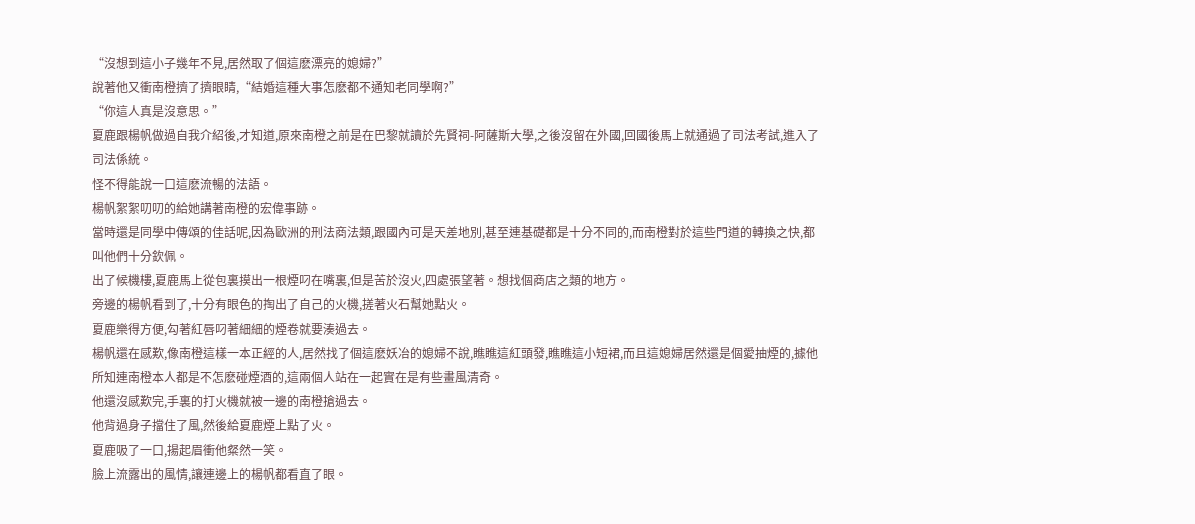“沒想到這小子幾年不見,居然取了個這麽漂亮的媳婦?”
說著他又衝南橙擠了擠眼睛,“結婚這種大事怎麽都不通知老同學啊?”
“你這人真是沒意思。”
夏鹿跟楊帆做過自我介紹後,才知道,原來南橙之前是在巴黎就讀於先賢祠-阿薩斯大學,之後沒留在外國,回國後馬上就通過了司法考試,進入了司法係統。
怪不得能說一口這麽流暢的法語。
楊帆絮絮叨叨的給她講著南橙的宏偉事跡。
當時還是同學中傳頌的佳話呢,因為歐洲的刑法商法類,跟國內可是天差地別,甚至連基礎都是十分不同的,而南橙對於這些門道的轉換之快,都叫他們十分欽佩。
出了候機樓,夏鹿馬上從包裏摸出一根煙叼在嘴裏,但是苦於沒火,四處張望著。想找個商店之類的地方。
旁邊的楊帆看到了,十分有眼色的掏出了自己的火機,搓著火石幫她點火。
夏鹿樂得方便,勾著紅唇叼著細細的煙卷就要湊過去。
楊帆還在感歎,像南橙這樣一本正經的人,居然找了個這麽妖冶的媳婦不說,瞧瞧這紅頭發,瞧瞧這小短裙,而且這媳婦居然還是個愛抽煙的,據他所知連南橙本人都是不怎麽碰煙酒的,這兩個人站在一起實在是有些畫風清奇。
他還沒感歎完,手裏的打火機就被一邊的南橙搶過去。
他背過身子擋住了風,然後給夏鹿煙上點了火。
夏鹿吸了一口,揚起眉衝他粲然一笑。
臉上流露出的風情,讓連邊上的楊帆都看直了眼。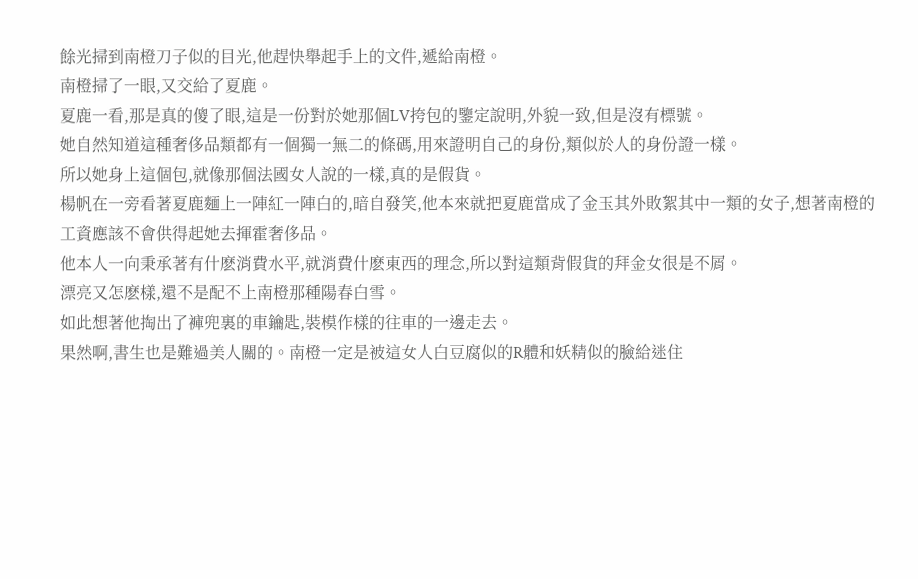餘光掃到南橙刀子似的目光,他趕快舉起手上的文件,遞給南橙。
南橙掃了一眼,又交給了夏鹿。
夏鹿一看,那是真的傻了眼,這是一份對於她那個LV挎包的鑒定說明,外貌一致,但是沒有標號。
她自然知道這種奢侈品類都有一個獨一無二的條碼,用來證明自己的身份,類似於人的身份證一樣。
所以她身上這個包,就像那個法國女人說的一樣,真的是假貨。
楊帆在一旁看著夏鹿麵上一陣紅一陣白的,暗自發笑,他本來就把夏鹿當成了金玉其外敗絮其中一類的女子,想著南橙的工資應該不會供得起她去揮霍奢侈品。
他本人一向秉承著有什麽消費水平,就消費什麽東西的理念,所以對這類背假貨的拜金女很是不屑。
漂亮又怎麽樣,還不是配不上南橙那種陽春白雪。
如此想著他掏出了褲兜裏的車鑰匙,裝模作樣的往車的一邊走去。
果然啊,書生也是難過美人關的。南橙一定是被這女人白豆腐似的R體和妖精似的臉給迷住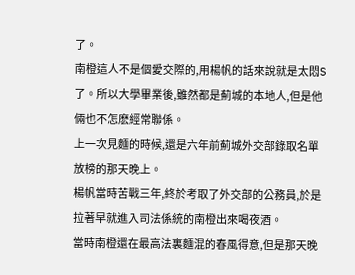了。
南橙這人不是個愛交際的,用楊帆的話來說就是太悶S了。所以大學畢業後,雖然都是薊城的本地人,但是他倆也不怎麽經常聯係。
上一次見麵的時候,還是六年前薊城外交部錄取名單放榜的那天晚上。
楊帆當時苦戰三年,終於考取了外交部的公務員,於是拉著早就進入司法係統的南橙出來喝夜酒。
當時南橙還在最高法裏麵混的春風得意,但是那天晚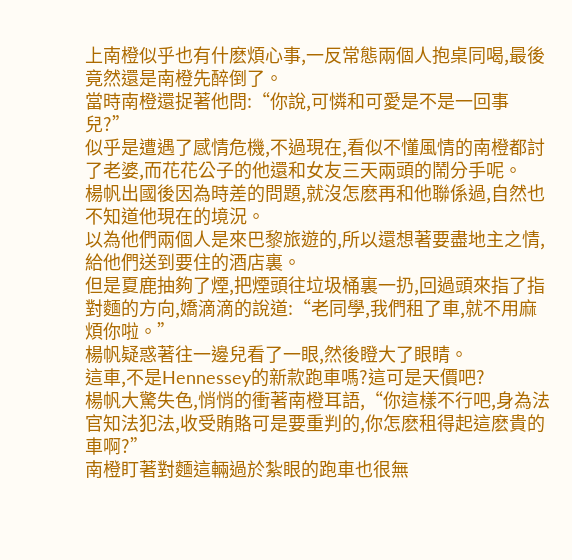上南橙似乎也有什麽煩心事,一反常態兩個人抱桌同喝,最後竟然還是南橙先醉倒了。
當時南橙還捉著他問:“你說,可憐和可愛是不是一回事兒?”
似乎是遭遇了感情危機,不過現在,看似不懂風情的南橙都討了老婆,而花花公子的他還和女友三天兩頭的鬧分手呢。
楊帆出國後因為時差的問題,就沒怎麽再和他聯係過,自然也不知道他現在的境況。
以為他們兩個人是來巴黎旅遊的,所以還想著要盡地主之情,給他們送到要住的酒店裏。
但是夏鹿抽夠了煙,把煙頭往垃圾桶裏一扔,回過頭來指了指對麵的方向,嬌滴滴的說道:“老同學,我們租了車,就不用麻煩你啦。”
楊帆疑惑著往一邊兒看了一眼,然後瞪大了眼睛。
這車,不是Hennessey的新款跑車嗎?這可是天價吧?
楊帆大驚失色,悄悄的衝著南橙耳語,“你這樣不行吧,身為法官知法犯法,收受賄賂可是要重判的,你怎麽租得起這麽貴的車啊?”
南橙盯著對麵這輛過於紮眼的跑車也很無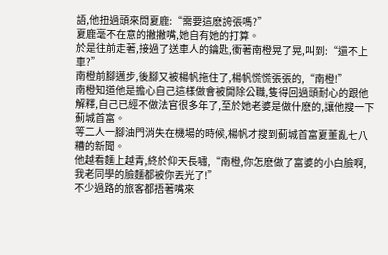語,他扭過頭來問夏鹿:“需要這麽誇張嗎?”
夏鹿毫不在意的撇撇嘴,她自有她的打算。
於是往前走著,接過了送車人的鑰匙,衝著南橙晃了晃,叫到:“還不上車?”
南橙前腳邁步,後腳又被楊帆拖住了,楊帆慌慌張張的,“南橙!”
南橙知道他是擔心自己這樣做會被開除公職,隻得回過頭耐心的跟他解釋,自己已經不做法官很多年了,至於她老婆是做什麽的,讓他搜一下薊城首富。
等二人一腳油門消失在機場的時候,楊帆才搜到薊城首富夏董亂七八糟的新聞。
他越看麵上越青,終於仰天長嘯,“南橙,你怎麽做了富婆的小白臉啊,我老同學的臉麵都被你丟光了!”
不少過路的旅客都捂著嘴來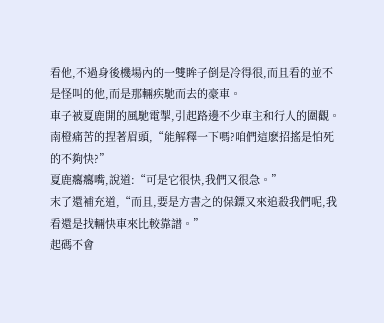看他,不過身後機場內的一雙眸子倒是冷得很,而且看的並不是怪叫的他,而是那輛疾馳而去的豪車。
車子被夏鹿開的風馳電掣,引起路邊不少車主和行人的圍觀。
南橙痛苦的捏著眉頭,“能解釋一下嗎?咱們這麽招搖是怕死的不夠快?”
夏鹿癟癟嘴,說道:“可是它很快,我們又很急。”
末了還補充道,“而且,要是方書之的保鏢又來追殺我們呢,我看還是找輛快車來比較靠譜。”
起碼不會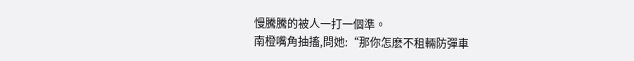慢騰騰的被人一打一個準。
南橙嘴角抽搐,問她:“那你怎麽不租輛防彈車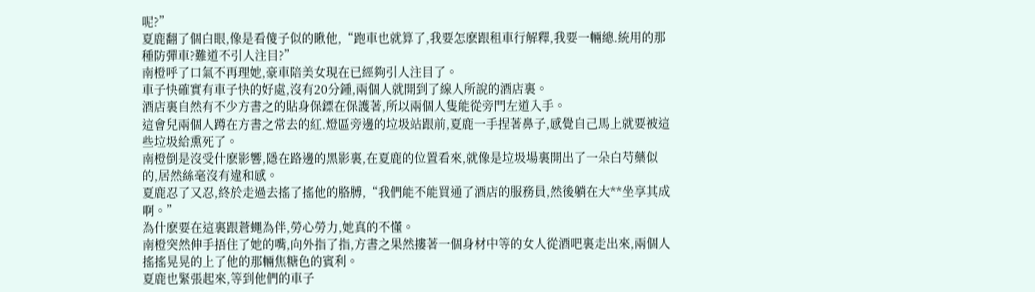呢?”
夏鹿翻了個白眼,像是看傻子似的瞅他,“跑車也就算了,我要怎麽跟租車行解釋,我要一輛總.統用的那種防彈車?難道不引人注目?”
南橙呼了口氣不再理她,豪車陪美女現在已經夠引人注目了。
車子快確實有車子快的好處,沒有20分鍾,兩個人就開到了線人所說的酒店裏。
酒店裏自然有不少方書之的貼身保鏢在保護著,所以兩個人隻能從旁門左道入手。
這會兒兩個人蹲在方書之常去的紅.燈區旁邊的垃圾站跟前,夏鹿一手捏著鼻子,感覺自己馬上就要被這些垃圾給熏死了。
南橙倒是沒受什麽影響,隱在路邊的黑影裏,在夏鹿的位置看來,就像是垃圾場裏開出了一朵白芍藥似的,居然絲毫沒有違和感。
夏鹿忍了又忍,終於走過去搖了搖他的胳膊,“我們能不能買通了酒店的服務員,然後躺在大**坐享其成啊。”
為什麽要在這裏跟蒼蠅為伴,勞心勞力,她真的不懂。
南橙突然伸手捂住了她的嘴,向外指了指,方書之果然摟著一個身材中等的女人從酒吧裏走出來,兩個人搖搖晃晃的上了他的那輛焦糖色的賓利。
夏鹿也緊張起來,等到他們的車子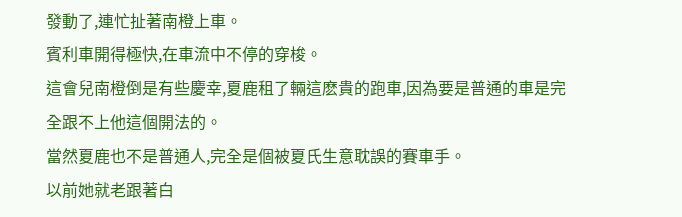發動了,連忙扯著南橙上車。
賓利車開得極快,在車流中不停的穿梭。
這會兒南橙倒是有些慶幸,夏鹿租了輛這麽貴的跑車,因為要是普通的車是完全跟不上他這個開法的。
當然夏鹿也不是普通人,完全是個被夏氏生意耽誤的賽車手。
以前她就老跟著白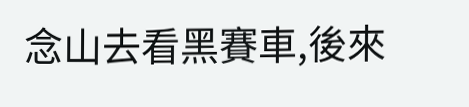念山去看黑賽車,後來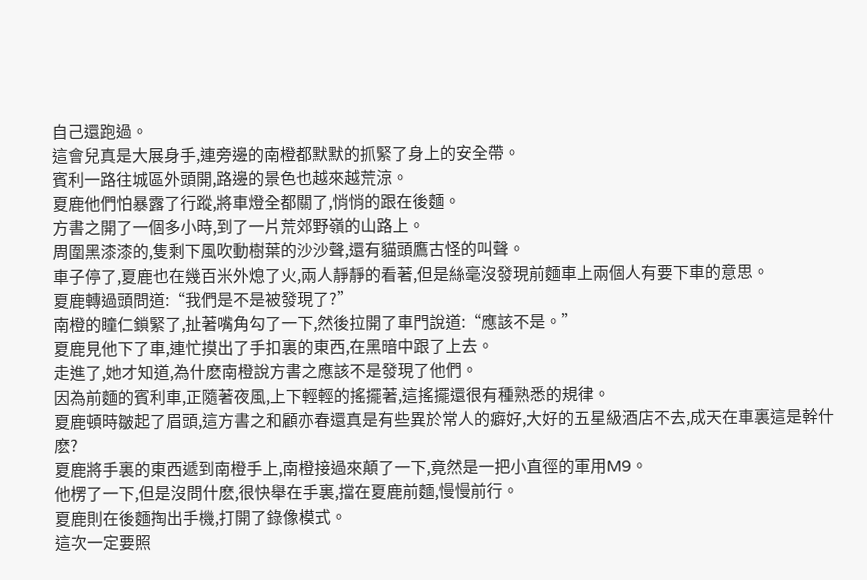自己還跑過。
這會兒真是大展身手,連旁邊的南橙都默默的抓緊了身上的安全帶。
賓利一路往城區外頭開,路邊的景色也越來越荒涼。
夏鹿他們怕暴露了行蹤,將車燈全都關了,悄悄的跟在後麵。
方書之開了一個多小時,到了一片荒郊野嶺的山路上。
周圍黑漆漆的,隻剩下風吹動樹葉的沙沙聲,還有貓頭鷹古怪的叫聲。
車子停了,夏鹿也在幾百米外熄了火,兩人靜靜的看著,但是絲毫沒發現前麵車上兩個人有要下車的意思。
夏鹿轉過頭問道:“我們是不是被發現了?”
南橙的瞳仁鎖緊了,扯著嘴角勾了一下,然後拉開了車門說道:“應該不是。”
夏鹿見他下了車,連忙摸出了手扣裏的東西,在黑暗中跟了上去。
走進了,她才知道,為什麽南橙說方書之應該不是發現了他們。
因為前麵的賓利車,正隨著夜風,上下輕輕的搖擺著,這搖擺還很有種熟悉的規律。
夏鹿頓時皺起了眉頭,這方書之和顧亦春還真是有些異於常人的癖好,大好的五星級酒店不去,成天在車裏這是幹什麽?
夏鹿將手裏的東西遞到南橙手上,南橙接過來顛了一下,竟然是一把小直徑的軍用M9。
他楞了一下,但是沒問什麽,很快舉在手裏,擋在夏鹿前麵,慢慢前行。
夏鹿則在後麵掏出手機,打開了錄像模式。
這次一定要照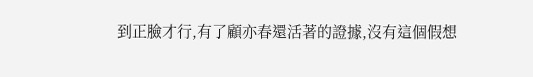到正臉才行,有了顧亦春還活著的證據,沒有這個假想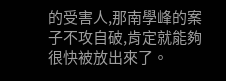的受害人,那南學峰的案子不攻自破,肯定就能夠很快被放出來了。